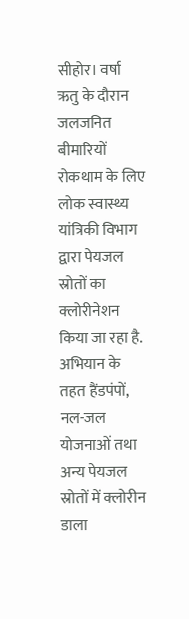सीहोर। वर्षा ऋतु के दौरान जलजनित बीमारियों रोकथाम के लिए लोक स्वास्थ्य यांत्रिकी विभाग द्वारा पेयजल स्रोतों का क्लोरीनेशन किया जा रहा है. अभियान के तहत हैंडपंपों, नल-जल योजनाओं तथा अन्य पेयजल स्रोतों में क्लोरीन डाला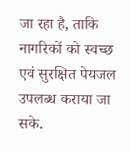जा रहा है, ताकि नागरिकों को स्वच्छ एवं सुरक्षित पेयजल उपलब्ध कराया जा सके.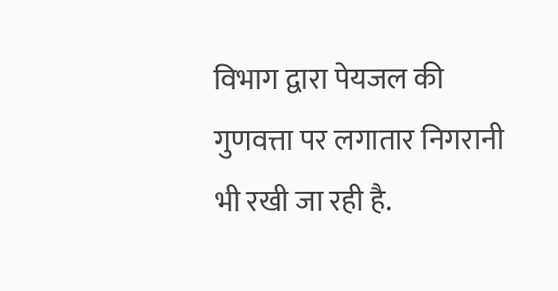विभाग द्वारा पेयजल की गुणवत्ता पर लगातार निगरानी भी रखी जा रही है.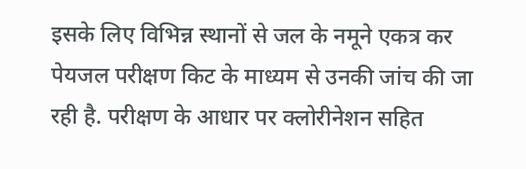इसके लिए विभिन्न स्थानों से जल के नमूने एकत्र कर पेयजल परीक्षण किट के माध्यम से उनकी जांच की जा रही है. परीक्षण के आधार पर क्लोरीनेशन सहित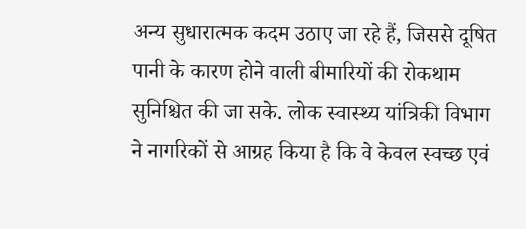अन्य सुधारात्मक कदम उठाए जा रहे हैं, जिससे दूषित पानी के कारण होने वाली बीमारियों की रोकथाम सुनिश्चित की जा सके. लोक स्वास्थ्य यांत्रिकी विभाग ने नागरिकों से आग्रह किया है कि वे केवल स्वच्छ एवं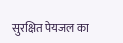सुरक्षित पेयजल का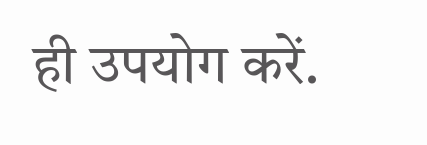ही उपयोग करें.